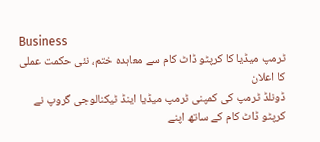Business
ٹرمپ میڈیا کا کرپٹو ڈاٹ کام سے معاہدہ ختم، نئی حکمت عملی کا اعلان
ڈونلڈ ٹرمپ کی کمپنی ٹرمپ میڈیا اینڈ ٹیکنالوجی گروپ نے کرپٹو ڈاٹ کام کے ساتھ اپنے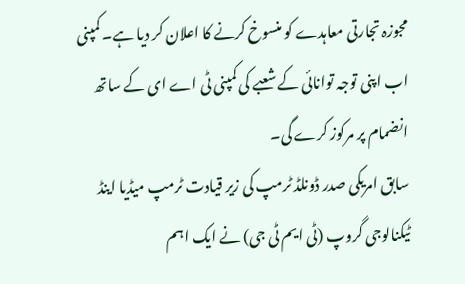مجوزہ تجارتی معاہدے کو منسوخ کرنے کا اعلان کر دیا ہے۔ کمپنی اب اپنی توجہ توانائی کے شعبے کی کمپنی ٹی اے ای کے ساتھ انضمام پر مرکوز کرے گی۔
سابق امریکی صدر ڈونلڈ ٹرمپ کی زیر قیادت ٹرمپ میڈیا اینڈ ٹیکنالوجی گروپ (ٹی ایم ٹی جی) نے ایک اہم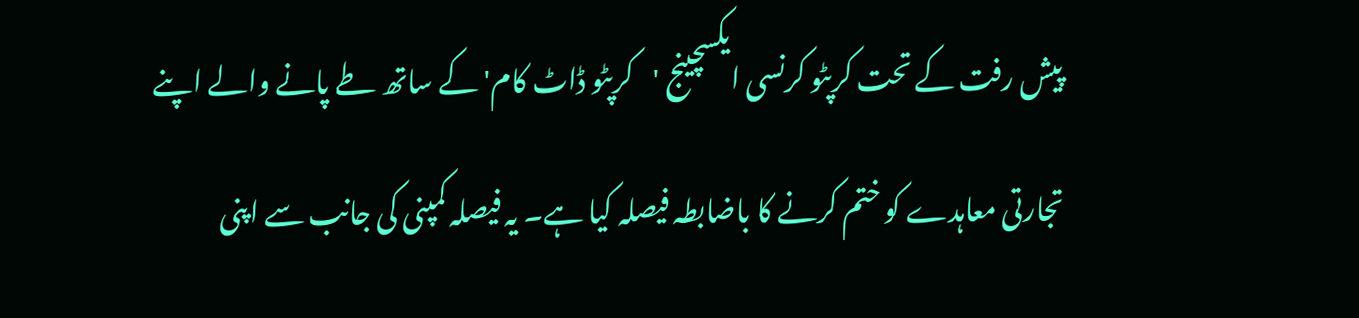پیش رفت کے تحت کرپٹو کرنسی ایکسچینج 'کرپٹو ڈاٹ کام' کے ساتھ طے پانے والے اپنے تجارتی معاہدے کو ختم کرنے کا باضابطہ فیصلہ کیا ہے۔ یہ فیصلہ کمپنی کی جانب سے اپنی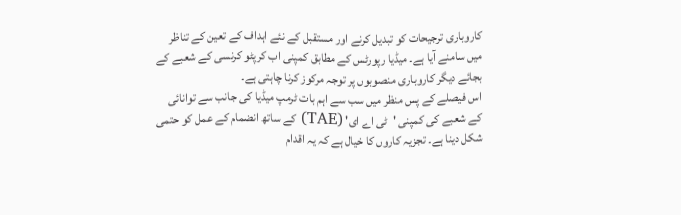کاروباری ترجیحات کو تبدیل کرنے اور مستقبل کے نئے اہداف کے تعین کے تناظر میں سامنے آیا ہے۔ میڈیا رپورٹس کے مطابق کمپنی اب کرپٹو کرنسی کے شعبے کے بجائے دیگر کاروباری منصوبوں پر توجہ مرکوز کرنا چاہتی ہے۔
اس فیصلے کے پس منظر میں سب سے اہم بات ٹرمپ میڈیا کی جانب سے توانائی کے شعبے کی کمپنی 'ٹی اے ای' (TAE) کے ساتھ انضمام کے عمل کو حتمی شکل دینا ہے۔ تجزیہ کاروں کا خیال ہے کہ یہ اقدام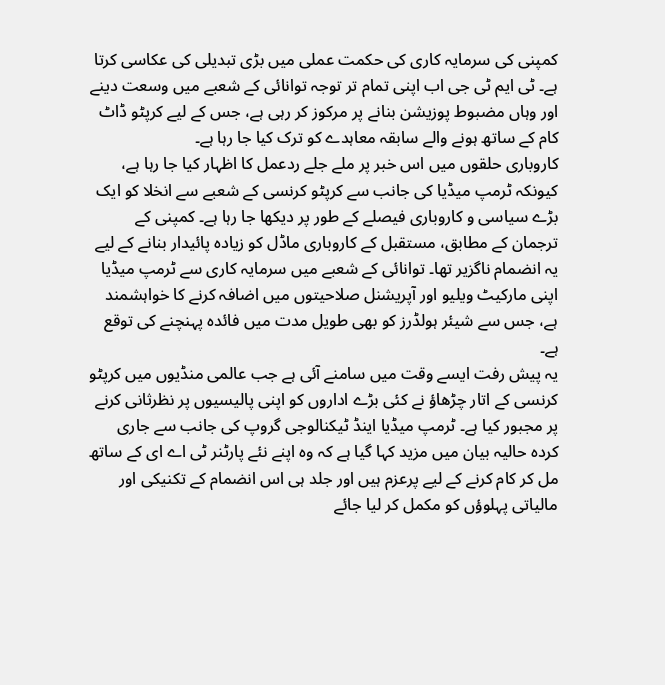کمپنی کی سرمایہ کاری کی حکمت عملی میں بڑی تبدیلی کی عکاسی کرتا ہے۔ ٹی ایم ٹی جی اب اپنی تمام تر توجہ توانائی کے شعبے میں وسعت دینے اور وہاں مضبوط پوزیشن بنانے پر مرکوز کر رہی ہے، جس کے لیے کرپٹو ڈاٹ کام کے ساتھ ہونے والے سابقہ معاہدے کو ترک کیا جا رہا ہے۔
کاروباری حلقوں میں اس خبر پر ملے جلے ردعمل کا اظہار کیا جا رہا ہے، کیونکہ ٹرمپ میڈیا کی جانب سے کرپٹو کرنسی کے شعبے سے انخلا کو ایک بڑے سیاسی و کاروباری فیصلے کے طور پر دیکھا جا رہا ہے۔ کمپنی کے ترجمان کے مطابق، مستقبل کے کاروباری ماڈل کو زیادہ پائیدار بنانے کے لیے یہ انضمام ناگزیر تھا۔ توانائی کے شعبے میں سرمایہ کاری سے ٹرمپ میڈیا اپنی مارکیٹ ویلیو اور آپریشنل صلاحیتوں میں اضافہ کرنے کا خواہشمند ہے، جس سے شیئر ہولڈرز کو بھی طویل مدت میں فائدہ پہنچنے کی توقع ہے۔
یہ پیش رفت ایسے وقت میں سامنے آئی ہے جب عالمی منڈیوں میں کرپٹو کرنسی کے اتار چڑھاؤ نے کئی بڑے اداروں کو اپنی پالیسیوں پر نظرثانی کرنے پر مجبور کیا ہے۔ ٹرمپ میڈیا اینڈ ٹیکنالوجی گروپ کی جانب سے جاری کردہ حالیہ بیان میں مزید کہا گیا ہے کہ وہ اپنے نئے پارٹنر ٹی اے ای کے ساتھ مل کر کام کرنے کے لیے پرعزم ہیں اور جلد ہی اس انضمام کے تکنیکی اور مالیاتی پہلوؤں کو مکمل کر لیا جائے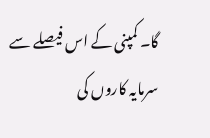گا۔ کمپنی کے اس فیصلے سے سرمایہ کاروں کی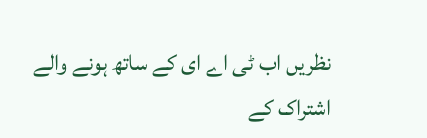نظریں اب ٹی اے ای کے ساتھ ہونے والے اشتراک کے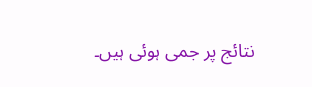نتائج پر جمی ہوئی ہیں۔